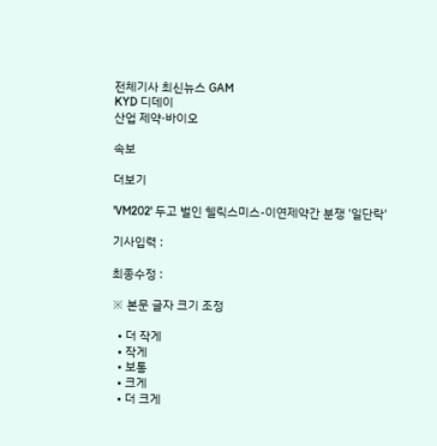전체기사 최신뉴스 GAM
KYD 디데이
산업 제약·바이오

속보

더보기

'VM202' 두고 벌인 헬릭스미스-이연제약간 분쟁 '일단락'

기사입력 :

최종수정 :

※ 본문 글자 크기 조정

  • 더 작게
  • 작게
  • 보통
  • 크게
  • 더 크게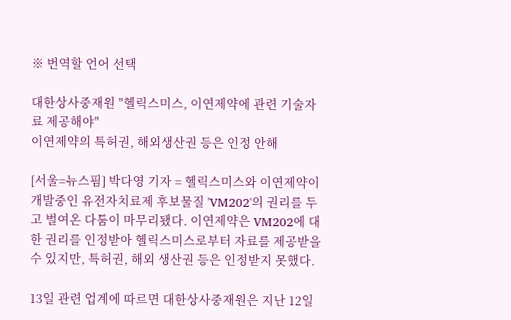※ 번역할 언어 선택

대한상사중재원 "헬릭스미스, 이연제약에 관련 기술자료 제공해야"
이연제약의 특허권, 해외생산권 등은 인정 안해

[서울=뉴스핌] 박다영 기자 = 헬릭스미스와 이연제약이 개발중인 유전자치료제 후보물질 'VM202'의 권리를 두고 벌여온 다툼이 마무리됐다. 이연제약은 VM202에 대한 권리를 인정받아 헬릭스미스로부터 자료를 제공받을 수 있지만, 특허권, 해외 생산권 등은 인정받지 못했다.

13일 관련 업계에 따르면 대한상사중재원은 지난 12일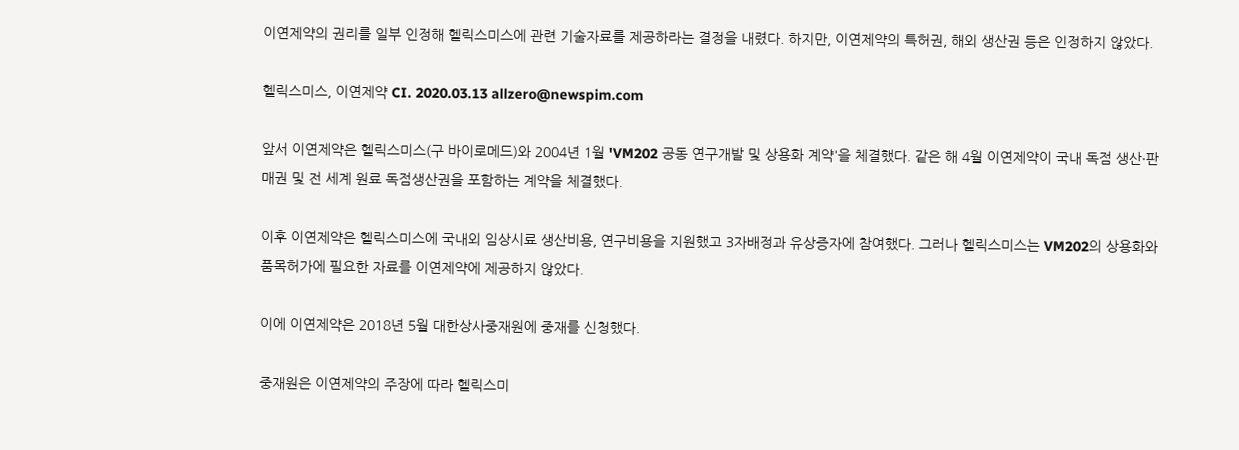이연제약의 권리를 일부 인정해 헬릭스미스에 관련 기술자료를 제공하라는 결정을 내렸다. 하지만, 이연제약의 특허권, 해외 생산권 등은 인정하지 않았다.

헬릭스미스, 이연제약 CI. 2020.03.13 allzero@newspim.com

앞서 이연제약은 헬릭스미스(구 바이로메드)와 2004년 1월 'VM202 공동 연구개발 및 상용화 계약'을 체결했다. 같은 해 4월 이연제약이 국내 독점 생산·판매권 및 전 세계 원료 독점생산권을 포함하는 계약을 체결했다.

이후 이연제약은 헬릭스미스에 국내외 임상시료 생산비용, 연구비용을 지원했고 3자배정과 유상증자에 참여했다. 그러나 헬릭스미스는 VM202의 상용화와 품목허가에 필요한 자료를 이연제약에 제공하지 않았다.

이에 이연제약은 2018년 5월 대한상사중재원에 중재를 신청했다.

중재원은 이연제약의 주장에 따라 헬릭스미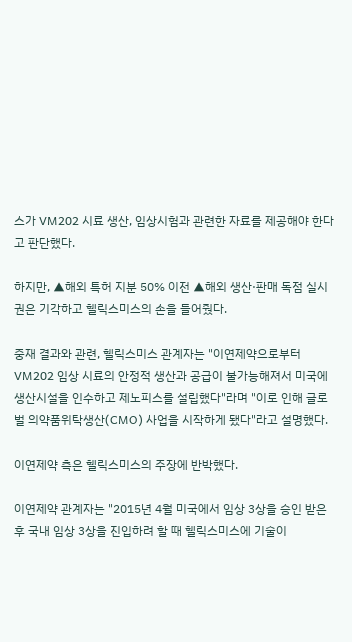스가 VM202 시료 생산, 임상시험과 관련한 자료를 제공해야 한다고 판단했다.

하지만, ▲해외 특허 지분 50% 이전 ▲해외 생산·판매 독점 실시권은 기각하고 헬릭스미스의 손을 들어줬다.

중재 결과와 관련, 헬릭스미스 관계자는 "이연제약으로부터 VM202 임상 시료의 안정적 생산과 공급이 불가능해져서 미국에 생산시설을 인수하고 제노피스를 설립했다"라며 "이로 인해 글로벌 의약품위탁생산(CMO) 사업을 시작하게 됐다"라고 설명했다.

이연제약 측은 헬릭스미스의 주장에 반박했다.

이연제약 관계자는 "2015년 4월 미국에서 임상 3상을 승인 받은 후 국내 임상 3상을 진입하려 할 때 헬릭스미스에 기술이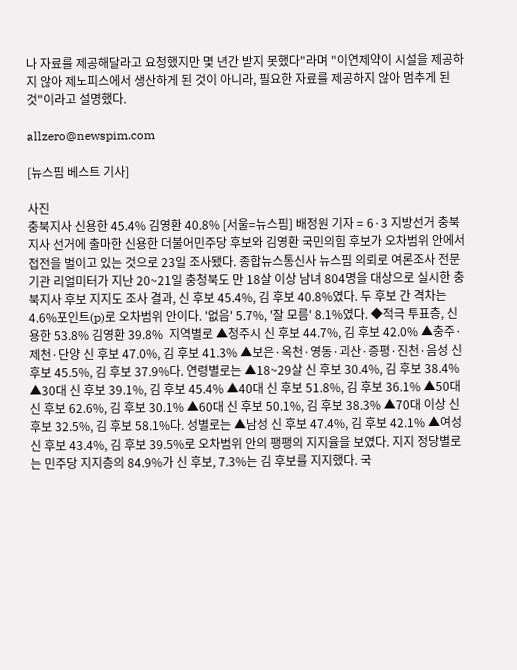나 자료를 제공해달라고 요청했지만 몇 년간 받지 못했다"라며 "이연제약이 시설을 제공하지 않아 제노피스에서 생산하게 된 것이 아니라, 필요한 자료를 제공하지 않아 멈추게 된 것"이라고 설명했다.

allzero@newspim.com

[뉴스핌 베스트 기사]

사진
충북지사 신용한 45.4% 김영환 40.8% [서울=뉴스핌] 배정원 기자 = 6·3 지방선거 충북지사 선거에 출마한 신용한 더불어민주당 후보와 김영환 국민의힘 후보가 오차범위 안에서 접전을 벌이고 있는 것으로 23일 조사됐다. 종합뉴스통신사 뉴스핌 의뢰로 여론조사 전문기관 리얼미터가 지난 20~21일 충청북도 만 18살 이상 남녀 804명을 대상으로 실시한 충북지사 후보 지지도 조사 결과, 신 후보 45.4%, 김 후보 40.8%였다. 두 후보 간 격차는 4.6%포인트(p)로 오차범위 안이다. '없음' 5.7%, '잘 모름' 8.1%였다. ◆적극 투표층, 신용한 53.8% 김영환 39.8%  지역별로 ▲청주시 신 후보 44.7%, 김 후보 42.0% ▲충주·제천·단양 신 후보 47.0%, 김 후보 41.3% ▲보은·옥천·영동·괴산·증평·진천·음성 신 후보 45.5%, 김 후보 37.9%다. 연령별로는 ▲18~29살 신 후보 30.4%, 김 후보 38.4% ▲30대 신 후보 39.1%, 김 후보 45.4% ▲40대 신 후보 51.8%, 김 후보 36.1% ▲50대 신 후보 62.6%, 김 후보 30.1% ▲60대 신 후보 50.1%, 김 후보 38.3% ▲70대 이상 신 후보 32.5%, 김 후보 58.1%다. 성별로는 ▲남성 신 후보 47.4%, 김 후보 42.1% ▲여성 신 후보 43.4%, 김 후보 39.5%로 오차범위 안의 팽팽의 지지율을 보였다. 지지 정당별로는 민주당 지지층의 84.9%가 신 후보, 7.3%는 김 후보를 지지했다. 국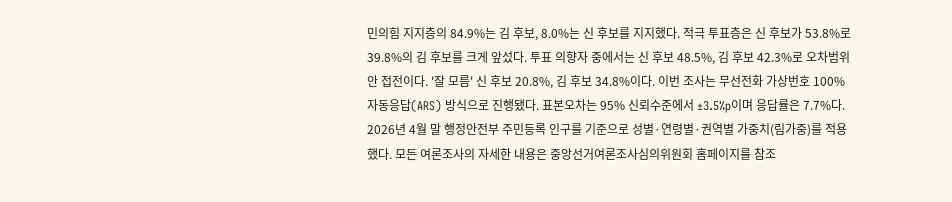민의힘 지지층의 84.9%는 김 후보, 8.0%는 신 후보를 지지했다. 적극 투표층은 신 후보가 53.8%로 39.8%의 김 후보를 크게 앞섰다. 투표 의향자 중에서는 신 후보 48.5%, 김 후보 42.3%로 오차범위 안 접전이다. '잘 모름' 신 후보 20.8%, 김 후보 34.8%이다. 이번 조사는 무선전화 가상번호 100% 자동응답(ARS) 방식으로 진행됐다. 표본오차는 95% 신뢰수준에서 ±3.5%p이며 응답률은 7.7%다. 2026년 4월 말 행정안전부 주민등록 인구를 기준으로 성별·연령별·권역별 가중치(림가중)를 적용했다. 모든 여론조사의 자세한 내용은 중앙선거여론조사심의위원회 홈페이지를 참조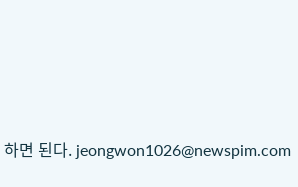하면 된다. jeongwon1026@newspim.com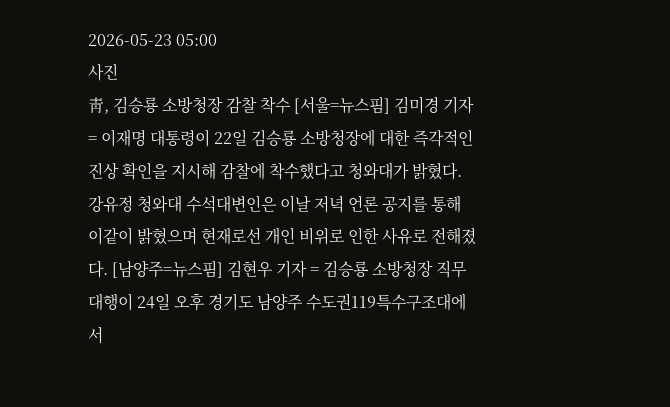2026-05-23 05:00
사진
靑, 김승룡 소방청장 감찰 착수 [서울=뉴스핌] 김미경 기자 = 이재명 대통령이 22일 김승룡 소방청장에 대한 즉각적인 진상 확인을 지시해 감찰에 착수했다고 청와대가 밝혔다. 강유정 청와대 수석대변인은 이날 저녁 언론 공지를 통해 이같이 밝혔으며 현재로선 개인 비위로 인한 사유로 전해졌다. [남양주=뉴스핌] 김현우 기자 = 김승룡 소방청장 직무대행이 24일 오후 경기도 남양주 수도권119특수구조대에서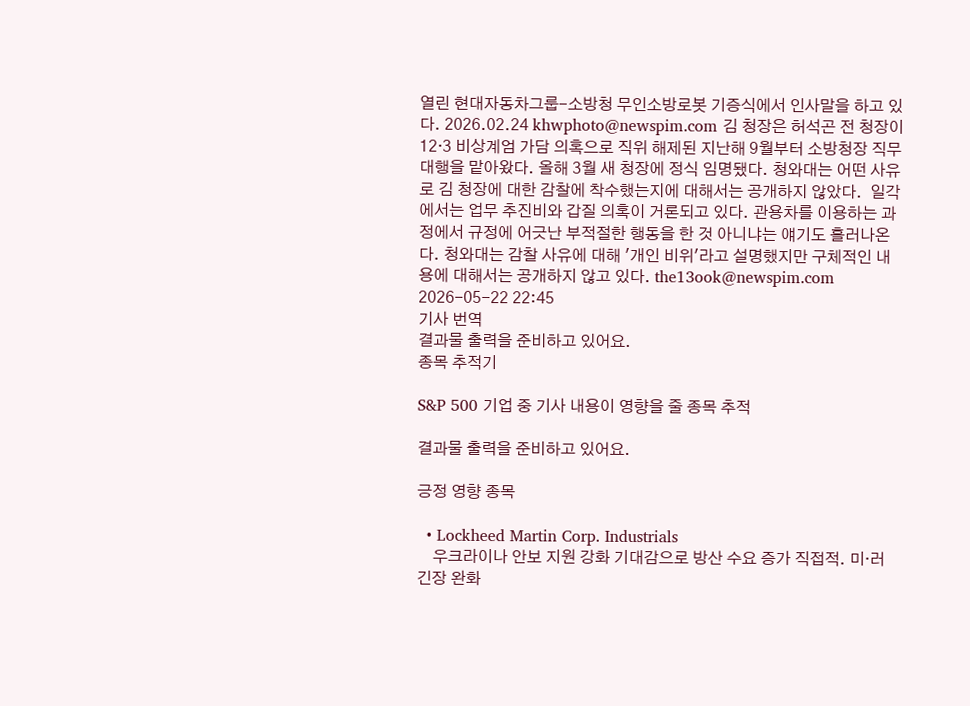열린 현대자동차그룹-소방청 무인소방로봇 기증식에서 인사말을 하고 있다. 2026.02.24 khwphoto@newspim.com 김 청장은 허석곤 전 청장이 12·3 비상계엄 가담 의혹으로 직위 해제된 지난해 9월부터 소방청장 직무대행을 맡아왔다. 올해 3월 새 청장에 정식 임명됐다. 청와대는 어떤 사유로 김 청장에 대한 감찰에 착수했는지에 대해서는 공개하지 않았다.  일각에서는 업무 추진비와 갑질 의혹이 거론되고 있다. 관용차를 이용하는 과정에서 규정에 어긋난 부적절한 행동을 한 것 아니냐는 얘기도 흘러나온다. 청와대는 감찰 사유에 대해 '개인 비위'라고 설명했지만 구체적인 내용에 대해서는 공개하지 않고 있다. the13ook@newspim.com 2026-05-22 22:45
기사 번역
결과물 출력을 준비하고 있어요.
종목 추적기

S&P 500 기업 중 기사 내용이 영향을 줄 종목 추적

결과물 출력을 준비하고 있어요.

긍정 영향 종목

  • Lockheed Martin Corp. Industrials
    우크라이나 안보 지원 강화 기대감으로 방산 수요 증가 직접적. 미·러 긴장 완화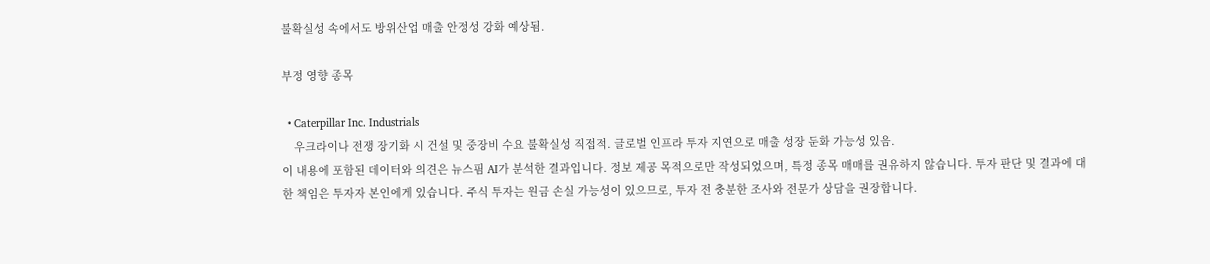불확실성 속에서도 방위산업 매출 안정성 강화 예상됨.

부정 영향 종목

  • Caterpillar Inc. Industrials
    우크라이나 전쟁 장기화 시 건설 및 중장비 수요 불확실성 직접적. 글로벌 인프라 투자 지연으로 매출 성장 둔화 가능성 있음.
이 내용에 포함된 데이터와 의견은 뉴스핌 AI가 분석한 결과입니다. 정보 제공 목적으로만 작성되었으며, 특정 종목 매매를 권유하지 않습니다. 투자 판단 및 결과에 대한 책임은 투자자 본인에게 있습니다. 주식 투자는 원금 손실 가능성이 있으므로, 투자 전 충분한 조사와 전문가 상담을 권장합니다.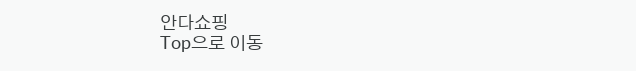안다쇼핑
Top으로 이동